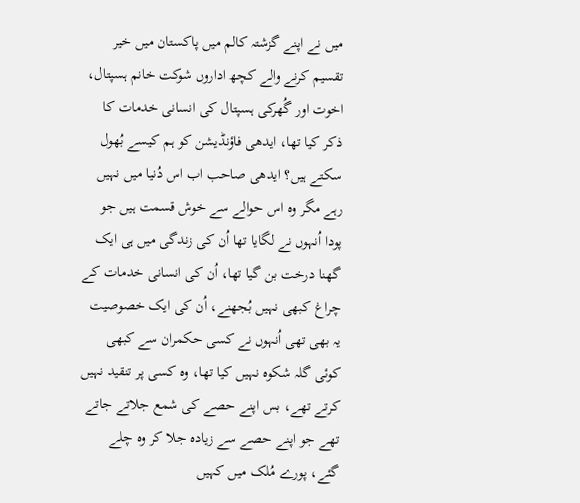میں نے اپنے گزشتہ کالم میں پاکستان میں خیر تقسیم کرنے والے کچھ اداروں شوکت خانم ہسپتال، اخوت اور گُھرکی ہسپتال کی انسانی خدمات کا ذکر کیا تھا، ایدھی فاؤنڈیشن کو ہم کیسے بُھول سکتے ہیں؟ ایدھی صاحب اب اس دُنیا میں نہیں رہے مگر وہ اس حوالے سے خوش قسمت ہیں جو پودا اُنہوں نے لگایا تھا اُن کی زندگی میں ہی ایک گھنا درخت بن گیا تھا، اُن کی انسانی خدمات کے چراغ کبھی نہیں بُجھنے، اُن کی ایک خصوصیت یہ بھی تھی اُنہوں نے کسی حکمران سے کبھی کوئی گلہ شکوہ نہیں کیا تھا، وہ کسی پر تنقید نہیں کرتے تھے، بس اپنے حصے کی شمع جلاتے جاتے تھے جو اپنے حصے سے زیادہ جلا کر وہ چلے گئے، پورے مُلک میں کہیں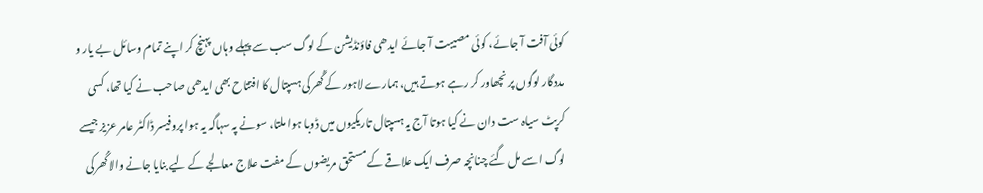کوئی آفت آ جائے، کوئی مصیبت آ جائے ایدھی فاؤنڈیشن کے لوگ سب سے پہلے وہاں پہنچ کر اپنے تمام وسائل بے یار و مددگار لوگوں پر نچھاور کر رہے ہوتے ہیں، ہمارے لاہور کے گُھرکی ہسپتال کا افتتاح بھی ایدھی صاحب نے کیا تھا، کسی کرپٹ سیاہ ست دان نے کیا ہوتا آج یہ ہسپتال تاریکیوں میں ڈوبا ہوا ملتا، سونے پہ سہاگہ یہ ہوا پروفیسر ڈاکٹر عامر عزیز جیسے لوگ اسے مل گئے چنانچہ صرف ایک علاقے کے مستحق مریضوں کے مفت علاج معالجے کے لیے بنایا جانے والا گُھرکی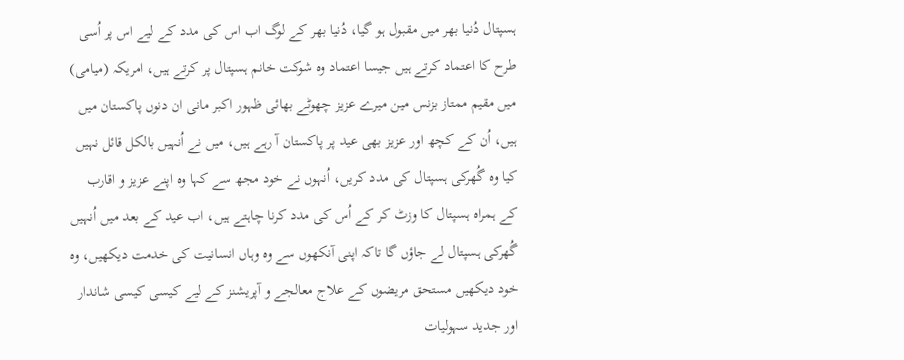ہسپتال دُنیا بھر میں مقبول ہو گیا، دُنیا بھر کے لوگ اب اس کی مدد کے لیے اس پر اُسی طرح کا اعتماد کرتے ہیں جیسا اعتماد وہ شوکت خانم ہسپتال پر کرتے ہیں، امریکہ (میامی) میں مقیم ممتاز بزنس مین میرے عزیز چھوٹے بھائی ظہور اکبر مانی ان دنوں پاکستان میں ہیں، اُن کے کچھ اور عزیز بھی عید پر پاکستان آ رہے ہیں، میں نے اُنہیں بالکل قائل نہیں کیا وہ گُھرکی ہسپتال کی مدد کریں، اُنہوں نے خود مجھ سے کہا وہ اپنے عزیز و اقارب کے ہمراہ ہسپتال کا وزٹ کر کے اُس کی مدد کرنا چاہتے ہیں، اب عید کے بعد میں اُنہیں گُھرکی ہسپتال لے جاؤں گا تاکہ اپنی آنکھوں سے وہ وہاں انسانیت کی خدمت دیکھیں، وہ خود دیکھیں مستحق مریضوں کے علاج معالجے و آپریشنز کے لیے کیسی کیسی شاندار اور جدید سہولیات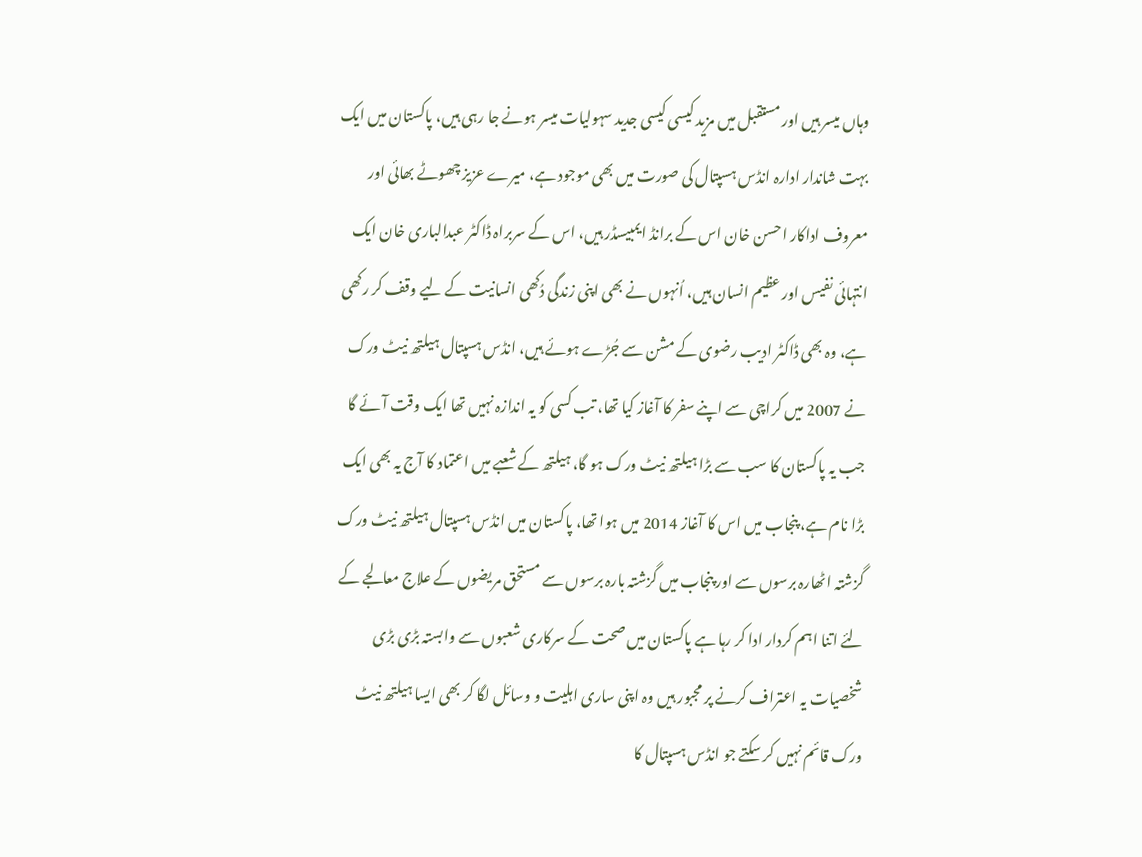وہاں میسر ہیں اور مستقبل میں مزید کیسی کیسی جدید سہولیات میسر ہونے جا رہی ہیں، پاکستان میں ایک بہت شاندار ادارہ انڈس ہسپتال کی صورت میں بھی موجود ہے، میرے عزیز چھوٹے بھائی اور معروف اداکار احسن خان اس کے برانڈ ایمبیسڈر ہیں، اس کے سربراہ ڈاکٹر عبدالباری خان ایک انتہائی نفیس اور عظیم انسان ہیں، اُنہوں نے بھی اپنی زندگی دُکھی انسانیت کے لیے وقف کر رکھی ہے، وہ بھی ڈاکٹر ادیب رضوی کے مشن سے جُڑے ہوئے ہیں، انڈس ہسپتال ہیلتھ نیٹ ورک نے 2007 میں کراچی سے اپنے سفر کا آغاز کیا تھا، تب کسی کو یہ اندازہ نہیں تھا ایک وقت آئے گا جب یہ پاکستان کا سب سے بڑا ہیلتھ نیٹ ورک ہو گا، ہیلتھ کے شعبے میں اعتماد کا آج یہ بھی ایک بڑا نام ہے، پنجاب میں اس کا آغاز 2014 میں ہوا تھا، پاکستان میں انڈس ہسپتال ہیلتھ نیٹ ورک گزشتہ اٹھارہ برسوں سے اور پنجاب میں گزشتہ بارہ برسوں سے مستحق مریضوں کے علاج معالجے کے لئے اتنا اہم کردار ادا کر رہا ہے پاکستان میں صحت کے سرکاری شعبوں سے وابستہ بڑی بڑی شخصیات یہ اعتراف کرنے پر مجبور ہیں وہ اپنی ساری اہلیت و وسائل لگا کر بھی ایسا ہیلتھ نیٹ ورک قائم نہیں کر سکتے جو انڈس ہسپتال کا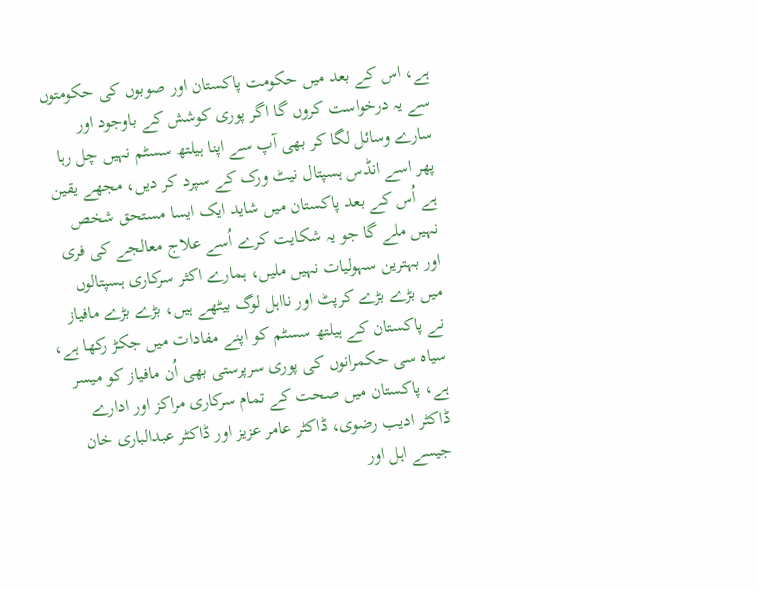ہے، اس کے بعد میں حکومت پاکستان اور صوبوں کی حکومتوں سے یہ درخواست کروں گا اگر پوری کوشش کے باوجود اور سارے وسائل لگا کر بھی آپ سے اپنا ہیلتھ سسٹم نہیں چل رہا پھر اسے انڈس ہسپتال نیٹ ورک کے سپرد کر دیں، مجھے یقین ہے اُس کے بعد پاکستان میں شاید ایک ایسا مستحق شخص نہیں ملے گا جو یہ شکایت کرے اُسے علاج معالجے کی فری اور بہترین سہولیات نہیں ملیں، ہمارے اکثر سرکاری ہسپتالوں میں بڑے بڑے کرپٹ اور نااہل لوگ بیٹھے ہیں، بڑے بڑے مافیاز نے پاکستان کے ہیلتھ سسٹم کو اپنے مفادات میں جکڑ رکھا ہے، سیاہ سی حکمرانوں کی پوری سرپرستی بھی اُن مافیاز کو میسر ہے، پاکستان میں صحت کے تمام سرکاری مراکز اور ادارے ڈاکٹر ادیب رضوی، ڈاکٹر عامر عزیز اور ڈاکٹر عبدالباری خان جیسے اہل اور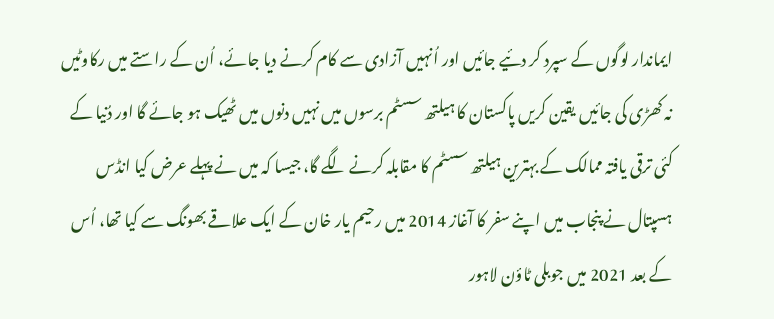ایماندار لوگوں کے سپرد کر دئیے جائیں اور اُنہیں آزادی سے کام کرنے دیا جائے، اُن کے راستے میں رکاوٹیں نہ کھڑی کی جائیں یقین کریں پاکستان کا ہیلتھ سسٹم برسوں میں نہیں دنوں میں ٹھیک ہو جائے گا اور دُنیا کے کئی ترقی یافتہ ممالک کے بہترین ہیلتھ سسٹم کا مقابلہ کرنے لگے گا، جیسا کہ میں نے پہلے عرض کیا انڈس ہسپتال نے پنجاب میں اپنے سفر کا آغاز 2014 میں رحیم یار خان کے ایک علاقے بھونگ سے کیا تھا، اُس کے بعد 2021 میں جوبلی ٹاؤن لاہور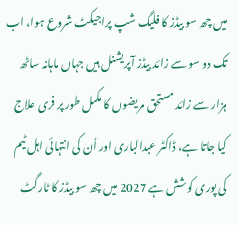میں چھ سو بیڈز کا فلیگ شپ پراجیکٹ شروع ہوا، اب تک دو سو سے زائد بیڈز آپریشنل ہیں جہاں ماہانہ ساٹھ ہزار سے زائد مستحق مریضوں کا مکمل طور پر فری علاج کیا جاتا ہے، ڈاکٹر عبدالباری اور اُن کی انتہائی اہل ٹیم کی پوری کوشش ہے 2027 میں چھ سو بیڈز کا ٹارگٹ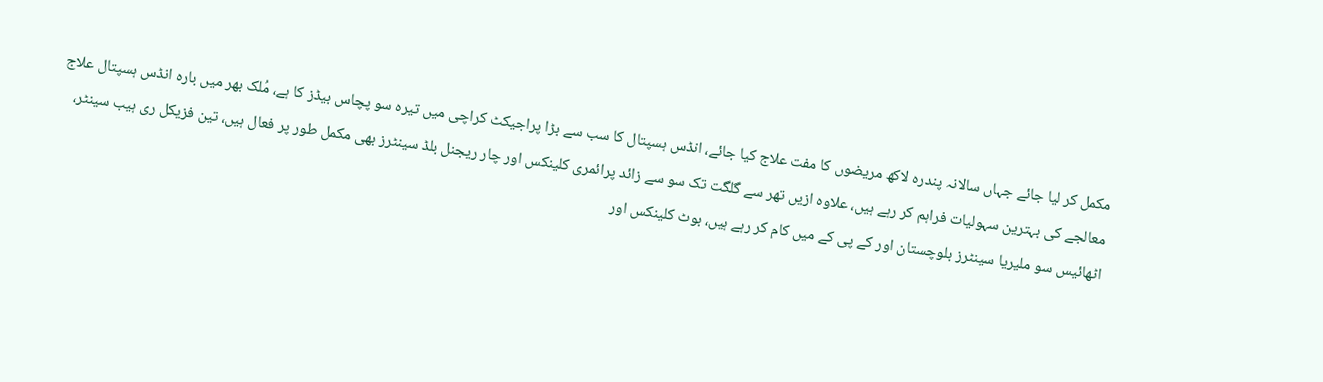مکمل کر لیا جائے جہاں سالانہ پندرہ لاکھ مریضوں کا مفت علاج کیا جائے، انڈس ہسپتال کا سب سے بڑا پراجیکٹ کراچی میں تیرہ سو پچاس بیڈز کا ہے، مُلک بھر میں بارہ انڈس ہسپتال علاج معالجے کی بہترین سہولیات فراہم کر رہے ہیں، علاوہ ازیں تھر سے گلگت تک سو سے زائد پرائمری کلینکس اور چار ریجنل بلڈ سینٹرز بھی مکمل طور پر فعال ہیں، تین فزیکل ری ہیب سینٹر، اٹھائیس سو ملیریا سینٹرز بلوچستان اور کے پی کے میں کام کر رہے ہیں، بوٹ کلینکس اور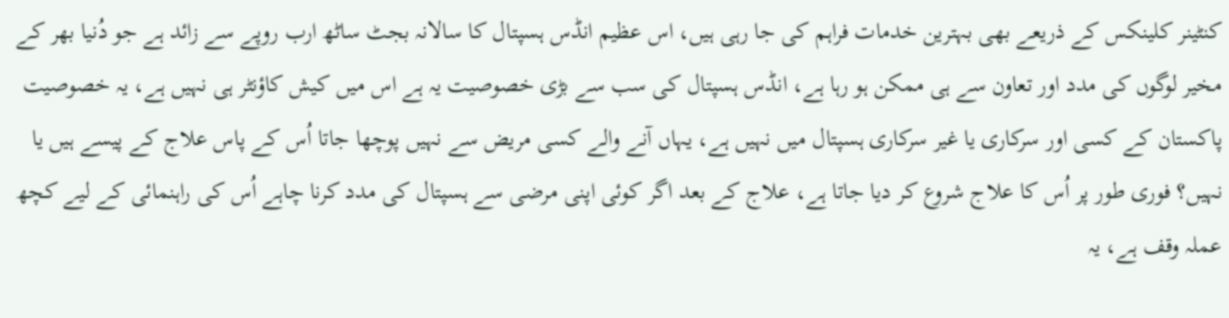کنٹینر کلینکس کے ذریعے بھی بہترین خدمات فراہم کی جا رہی ہیں، اس عظیم انڈس ہسپتال کا سالانہ بجٹ ساٹھ ارب روپے سے زائد ہے جو دُنیا بھر کے مخیر لوگوں کی مدد اور تعاون سے ہی ممکن ہو رہا ہے، انڈس ہسپتال کی سب سے بڑی خصوصیت یہ ہے اس میں کیش کاؤنٹر ہی نہیں ہے، یہ خصوصیت پاکستان کے کسی اور سرکاری یا غیر سرکاری ہسپتال میں نہیں ہے، یہاں آنے والے کسی مریض سے نہیں پوچھا جاتا اُس کے پاس علاج کے پیسے ہیں یا نہیں؟ فوری طور پر اُس کا علاج شروع کر دیا جاتا ہے، علاج کے بعد اگر کوئی اپنی مرضی سے ہسپتال کی مدد کرنا چاہے اُس کی راہنمائی کے لیے کچھ عملہ وقف ہے، یہ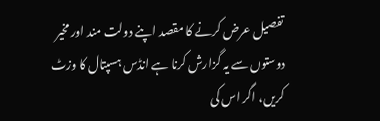تفصیل عرض کرنے کا مقصد اپنے دولت مند اور مخیر دوستوں سے یہ گزارش کرنا ہے انڈس ہسپتال کا وزٹ کریں، اگر اس کی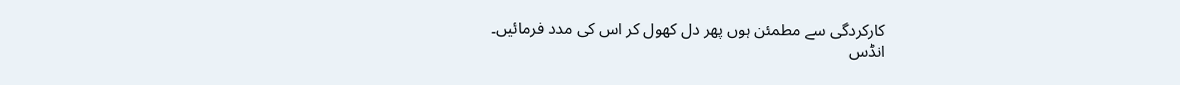کارکردگی سے مطمئن ہوں پھر دل کھول کر اس کی مدد فرمائیں۔
انڈس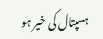ہسپتال کی خیر ہو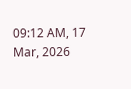09:12 AM, 17 Mar, 2026